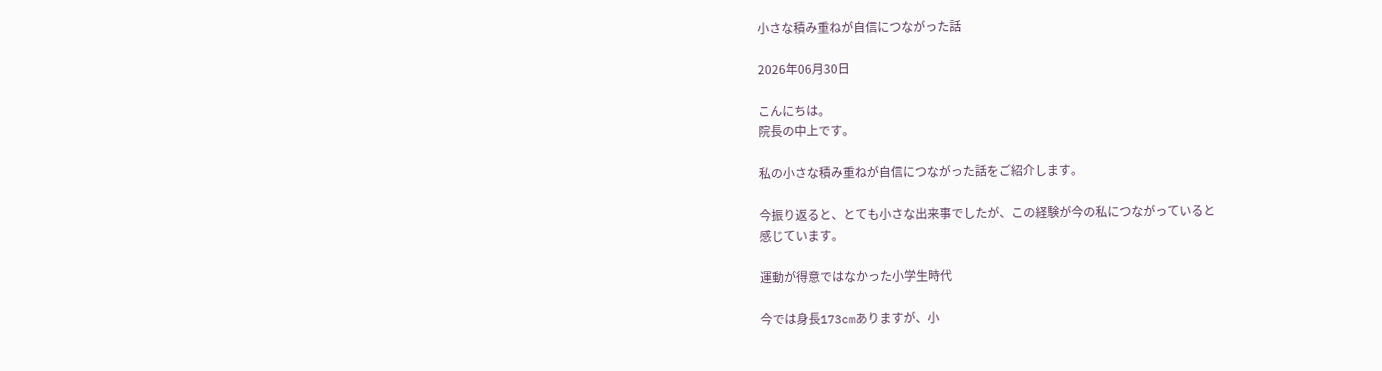小さな積み重ねが自信につながった話

2026年06月30日

こんにちは。
院長の中上です。

私の小さな積み重ねが自信につながった話をご紹介します。

今振り返ると、とても小さな出来事でしたが、この経験が今の私につながっていると
感じています。

運動が得意ではなかった小学生時代

今では身長173cmありますが、小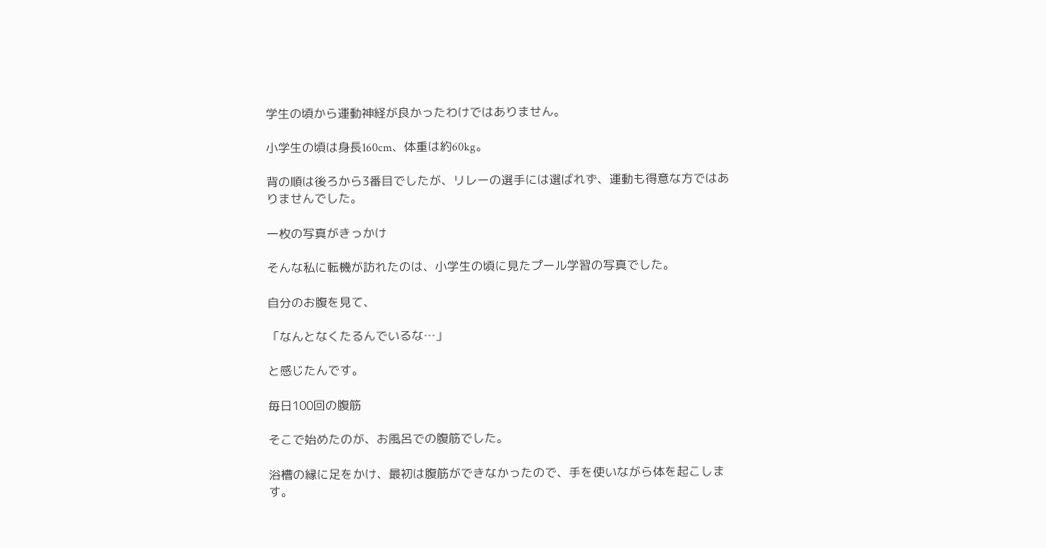学生の頃から運動神経が良かったわけではありません。

小学生の頃は身長160cm、体重は約60kg。

背の順は後ろから3番目でしたが、リレーの選手には選ばれず、運動も得意な方ではありませんでした。

一枚の写真がきっかけ

そんな私に転機が訪れたのは、小学生の頃に見たプール学習の写真でした。

自分のお腹を見て、

「なんとなくたるんでいるな…」

と感じたんです。

毎日100回の腹筋

そこで始めたのが、お風呂での腹筋でした。

浴槽の縁に足をかけ、最初は腹筋ができなかったので、手を使いながら体を起こします。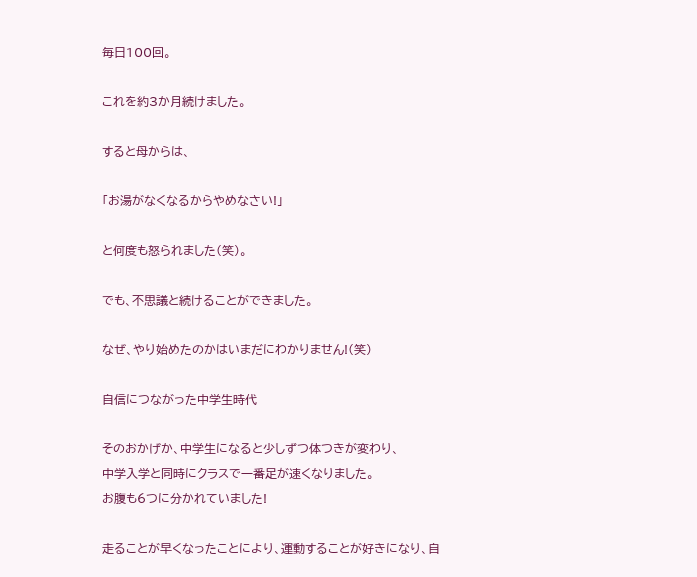毎日100回。

これを約3か月続けました。

すると母からは、

「お湯がなくなるからやめなさい!」

と何度も怒られました(笑)。

でも、不思議と続けることができました。

なぜ、やり始めたのかはいまだにわかりません!(笑)

自信につながった中学生時代

そのおかげか、中学生になると少しずつ体つきが変わり、
中学入学と同時にクラスで一番足が速くなりました。
お腹も6つに分かれていました!

走ることが早くなったことにより、運動することが好きになり、自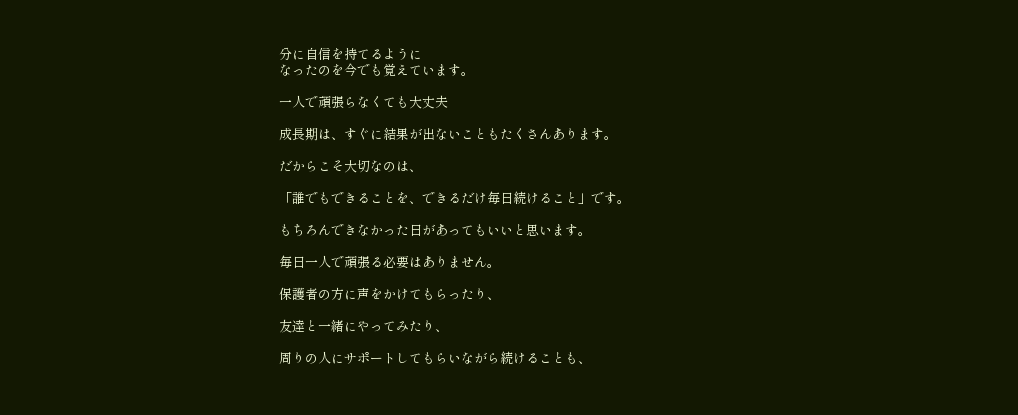分に自信を持てるように
なったのを今でも覚えています。

一人で頑張らなくても大丈夫

成長期は、すぐに結果が出ないこともたくさんあります。

だからこそ大切なのは、

「誰でもできることを、できるだけ毎日続けること」です。

もちろんできなかった日があってもいいと思います。

毎日一人で頑張る必要はありません。

保護者の方に声をかけてもらったり、

友達と一緒にやってみたり、

周りの人にサポートしてもらいながら続けることも、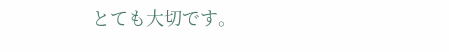とても大切です。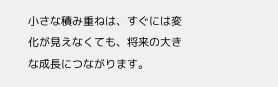小さな積み重ねは、すぐには変化が見えなくても、将来の大きな成長につながります。